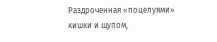Раздроченная «поцелуями» кишки и щупом,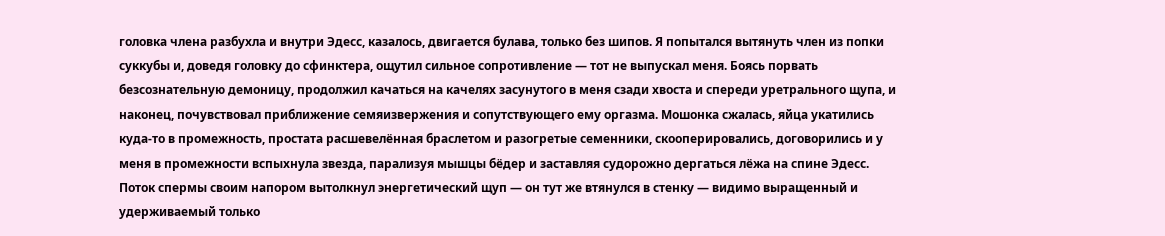головка члена разбухла и внутри Эдесс, казалось, двигается булава, только без шипов. Я попытался вытянуть член из попки суккубы и, доведя головку до сфинктера, ощутил сильное сопротивление — тот не выпускал меня. Боясь порвать безсознательную демоницу, продолжил качаться на качелях засунутого в меня сзади хвоста и спереди уретрального щупа, и наконец, почувствовал приближение семяизвержения и сопутствующего ему оргазма. Мошонка сжалась, яйца укатились куда-то в промежность, простата расшевелённая браслетом и разогретые семенники, скооперировались, договорились и у меня в промежности вспыхнула звезда, парализуя мышцы бёдер и заставляя судорожно дергаться лёжа на спине Эдесс. Поток спермы своим напором вытолкнул энергетический щуп — он тут же втянулся в стенку — видимо выращенный и удерживаемый только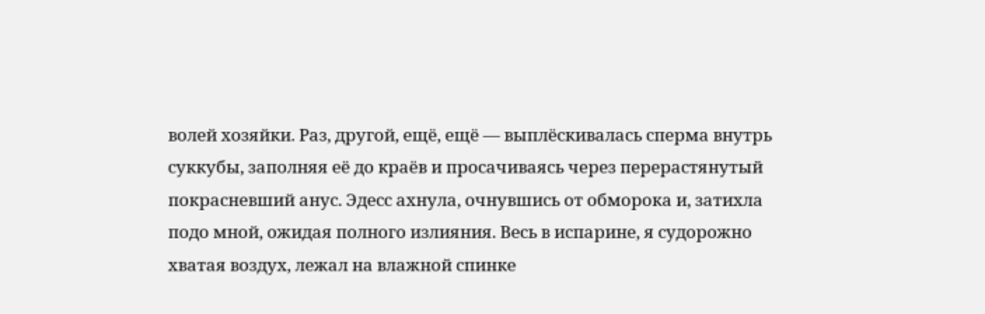волей хозяйки. Раз, другой, ещё, ещё — выплёскивалась сперма внутрь суккубы, заполняя её до краёв и просачиваясь через перерастянутый покрасневший анус. Эдесс ахнула, очнувшись от обморока и, затихла подо мной, ожидая полного излияния. Весь в испарине, я судорожно хватая воздух, лежал на влажной спинке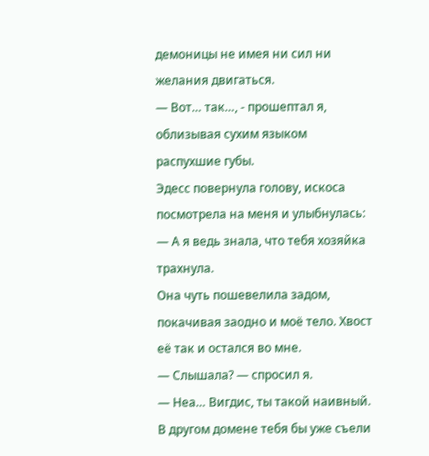демоницы не имея ни сил ни желания двигаться.
— Вот… так…, - прошептал я, облизывая сухим языком распухшие губы.
Эдесс повернула голову, искоса посмотрела на меня и улыбнулась:
— А я ведь знала, что тебя хозяйка трахнула.
Она чуть пошевелила задом, покачивая заодно и моё тело. Хвост её так и остался во мне.
— Слышала? — спросил я.
— Неа… Вигдис, ты такой наивный. В другом домене тебя бы уже съели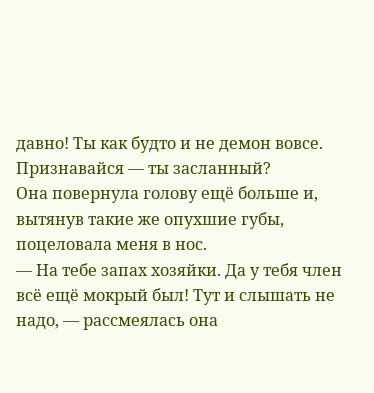давно! Ты как будто и не демон вовсе. Признавайся — ты засланный?
Она повернула голову ещё больше и, вытянув такие же опухшие губы, поцеловала меня в нос.
— На тебе запах хозяйки. Да у тебя член всё ещё мокрый был! Тут и слышать не надо, — рассмеялась она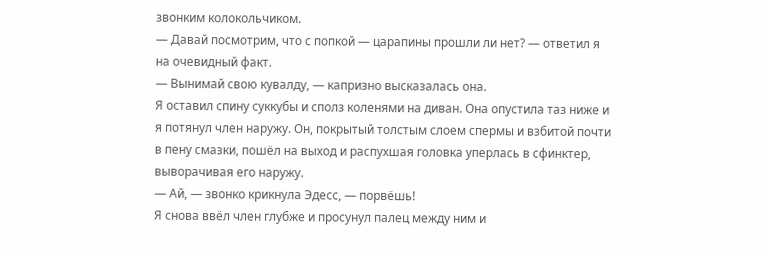звонким колокольчиком.
— Давай посмотрим, что с попкой — царапины прошли ли нет? — ответил я на очевидный факт.
— Вынимай свою кувалду, — капризно высказалась она.
Я оставил спину суккубы и сполз коленями на диван. Она опустила таз ниже и я потянул член наружу. Он, покрытый толстым слоем спермы и взбитой почти в пену смазки, пошёл на выход и распухшая головка уперлась в сфинктер, выворачивая его наружу.
— Ай, — звонко крикнула Эдесс, — порвёшь!
Я снова ввёл член глубже и просунул палец между ним и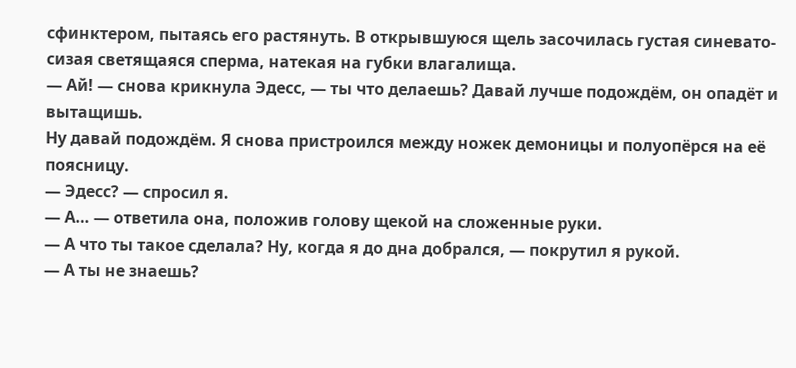сфинктером, пытаясь его растянуть. В открывшуюся щель засочилась густая синевато-сизая светящаяся сперма, натекая на губки влагалища.
— Ай! — снова крикнула Эдесс, — ты что делаешь? Давай лучше подождём, он опадёт и вытащишь.
Ну давай подождём. Я снова пристроился между ножек демоницы и полуопёрся на её поясницу.
— Эдесс? — спросил я.
— А… — ответила она, положив голову щекой на сложенные руки.
— А что ты такое сделала? Ну, когда я до дна добрался, — покрутил я рукой.
— А ты не знаешь?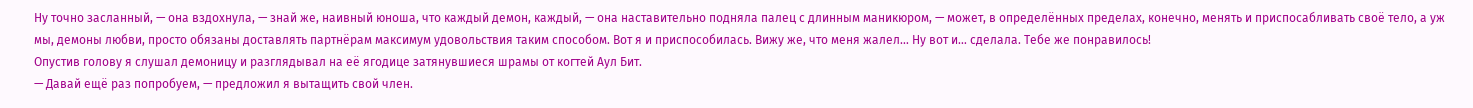Ну точно засланный, — она вздохнула, — знай же, наивный юноша, что каждый демон, каждый, — она наставительно подняла палец с длинным маникюром, — может, в определённых пределах, конечно, менять и приспосабливать своё тело, а уж мы, демоны любви, просто обязаны доставлять партнёрам максимум удовольствия таким способом. Вот я и приспособилась. Вижу же, что меня жалел… Ну вот и… сделала. Тебе же понравилось!
Опустив голову я слушал демоницу и разглядывал на её ягодице затянувшиеся шрамы от когтей Аул Бит.
— Давай ещё раз попробуем, — предложил я вытащить свой член.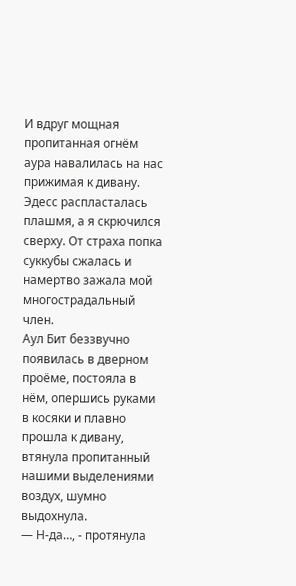И вдруг мощная пропитанная огнём аура навалилась на нас прижимая к дивану. Эдесс распласталась плашмя, а я скрючился сверху. От страха попка суккубы сжалась и намертво зажала мой многострадальный член.
Аул Бит беззвучно появилась в дверном проёме, постояла в нём, опершись руками в косяки и плавно прошла к дивану, втянула пропитанный нашими выделениями воздух, шумно выдохнула.
— Н-да…, - протянула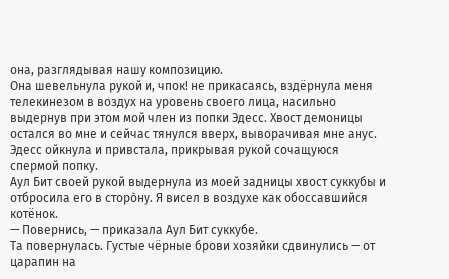она, разглядывая нашу композицию.
Она шевельнула рукой и, чпок! не прикасаясь, вздёрнула меня телекинезом в воздух на уровень своего лица, насильно выдернув при этом мой член из попки Эдесс. Хвост демоницы остался во мне и сейчас тянулся вверх, выворачивая мне анус. Эдесс ойкнула и привстала, прикрывая рукой сочащуюся спермой попку.
Аул Бит своей рукой выдернула из моей задницы хвост суккубы и отбросила его в сторòну. Я висел в воздухе как обоссавшийся котёнок.
— Повернись, — приказала Аул Бит суккубе.
Та повернулась. Густые чёрные брови хозяйки сдвинулись — от царапин на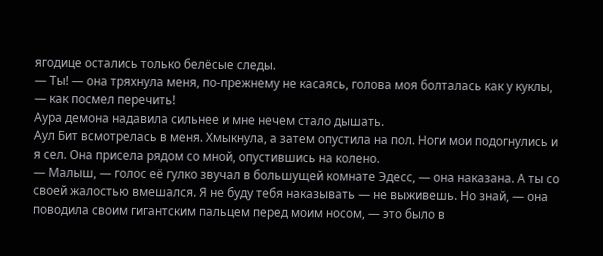ягодице остались только белёсые следы.
— Ты! — она тряхнула меня, по-прежнему не касаясь, голова моя болталась как у куклы, — как посмел перечить!
Аура демона надавила сильнее и мне нечем стало дышать.
Аул Бит всмотрелась в меня. Хмыкнула, а затем опустила на пол. Ноги мои подогнулись и я сел. Она присела рядом со мной, опустившись на колено.
— Малыш, — голос её гулко звучал в большущей комнате Эдесс, — она наказана. А ты со своей жалостью вмешался. Я не буду тебя наказывать — не выживешь. Но знай, — она поводила своим гигантским пальцем перед моим носом, — это было в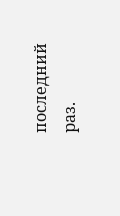последний раз.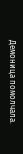Демоница помолчала.